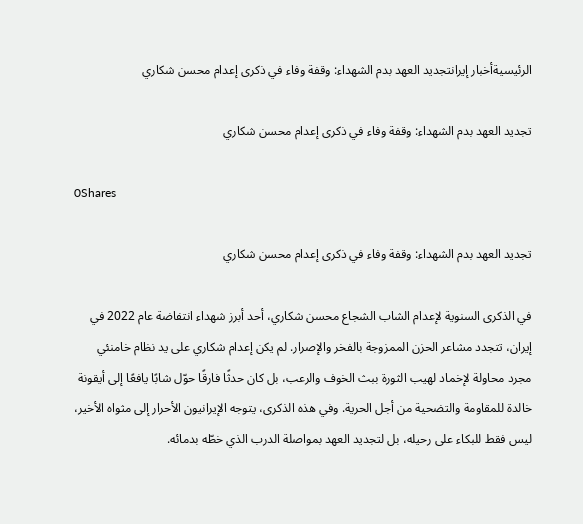الرئيسيةأخبار إيرانتجديد العهد بدم الشهداء: وقفة وفاء في ذكرى إعدام محسن شكاري

تجديد العهد بدم الشهداء: وقفة وفاء في ذكرى إعدام محسن شكاري

0Shares

تجديد العهد بدم الشهداء: وقفة وفاء في ذكرى إعدام محسن شكاري

في الذكرى السنوية لإعدام الشاب الشجاع محسن شكاري، أحد أبرز شهداء انتفاضة عام 2022 في إيران، تتجدد مشاعر الحزن الممزوجة بالفخر والإصرار. لم يكن إعدام شكاري على يد نظام خامنئي مجرد محاولة لإخماد لهيب الثورة ببث الخوف والرعب، بل كان حدثًا فارقًا حوّل شابًا يافعًا إلى أيقونة خالدة للمقاومة والتضحية من أجل الحرية. وفي هذه الذكرى، يتوجه الإيرانيون الأحرار إلى مثواه الأخير، ليس فقط للبكاء على رحيله، بل لتجديد العهد بمواصلة الدرب الذي خطّه بدمائه.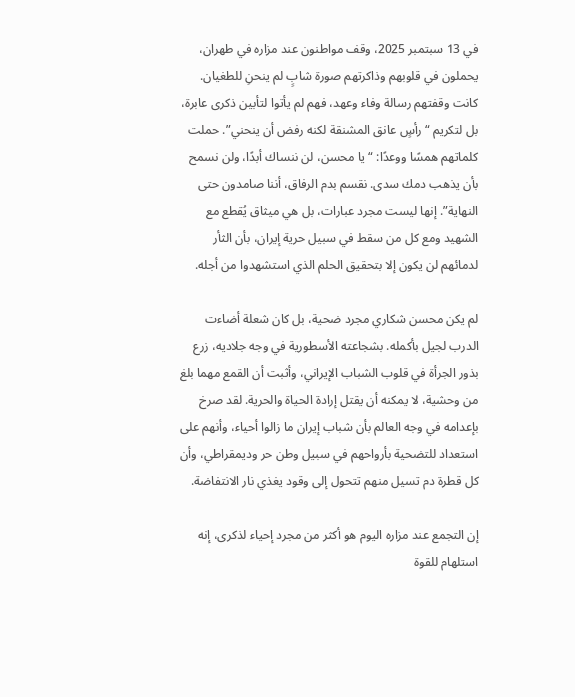في 13 سبتمبر 2025، وقف مواطنون عند مزاره في طهران، يحملون في قلوبهم وذاكرتهم صورة شابٍ لم ينحنِ للطغيان. كانت وقفتهم رسالة وفاء وعهد، فهم لم يأتوا لتأبين ذكرى عابرة، بل لتكريم “رأسٍ عانق المشنقة لكنه رفض أن ينحني”. حملت كلماتهم همسًا ووعدًا: “يا محسن، لن ننساك أبدًا، ولن نسمح بأن يذهب دمك سدى. نقسم بدم الرفاق، أننا صامدون حتى النهاية”. إنها ليست مجرد عبارات، بل هي ميثاق يُقطع مع الشهيد ومع كل من سقط في سبيل حرية إيران، بأن الثأر لدمائهم لن يكون إلا بتحقيق الحلم الذي استشهدوا من أجله.

لم يكن محسن شكاري مجرد ضحية، بل كان شعلة أضاءت الدرب لجيل بأكمله. بشجاعته الأسطورية في وجه جلاديه، زرع بذور الجرأة في قلوب الشباب الإيراني، وأثبت أن القمع مهما بلغ من وحشية، لا يمكنه أن يقتل إرادة الحياة والحرية. لقد صرخ بإعدامه في وجه العالم بأن شباب إيران ما زالوا أحياء، وأنهم على استعداد للتضحية بأرواحهم في سبيل وطن حر وديمقراطي، وأن كل قطرة دم تسيل منهم تتحول إلى وقود يغذي نار الانتفاضة.

إن التجمع عند مزاره اليوم هو أكثر من مجرد إحياء لذكرى، إنه استلهام للقوة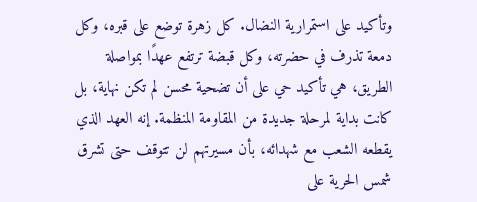وتأكيد على استمرارية النضال. كل زهرة توضع على قبره، وكل دمعة تذرف في حضرته، وكل قبضة ترتفع عهدًا بمواصلة الطريق، هي تأكيد حي على أن تضحية محسن لم تكن نهاية، بل كانت بداية لمرحلة جديدة من المقاومة المنظمة. إنه العهد الذي يقطعه الشعب مع شهدائه، بأن مسيرتهم لن تتوقف حتى تشرق شمس الحرية على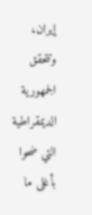إيران، وتتحقق الجمهورية الديمقراطية التي ضحوا بأغلى ما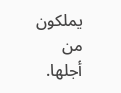يملكون من أجلها.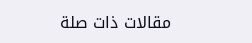مقالات ذات صلة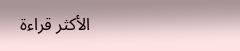الأكثر قراءة